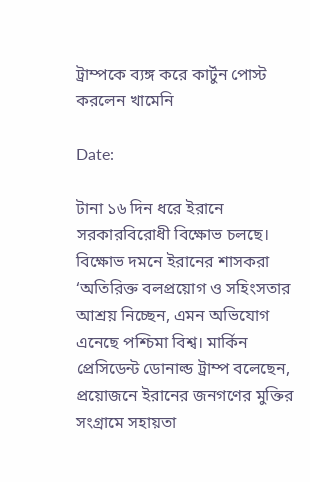ট্রাম্পকে ব্যঙ্গ করে কার্টুন পোস্ট করলেন খামেনি

Date:

টানা ১৬ দিন ধরে ইরানে সরকারবিরোধী বিক্ষোভ চলছে। বিক্ষোভ দমনে ইরানের শাসকরা ‘অতিরিক্ত বলপ্রয়োগ ও সহিংসতার আশ্রয় নিচ্ছেন, এমন অভিযোগ এনেছে পশ্চিমা বিশ্ব। মার্কিন প্রেসিডেন্ট ডোনাল্ড ট্রাম্প বলেছেন, প্রয়োজনে ইরানের জনগণের মুক্তির সংগ্রামে সহায়তা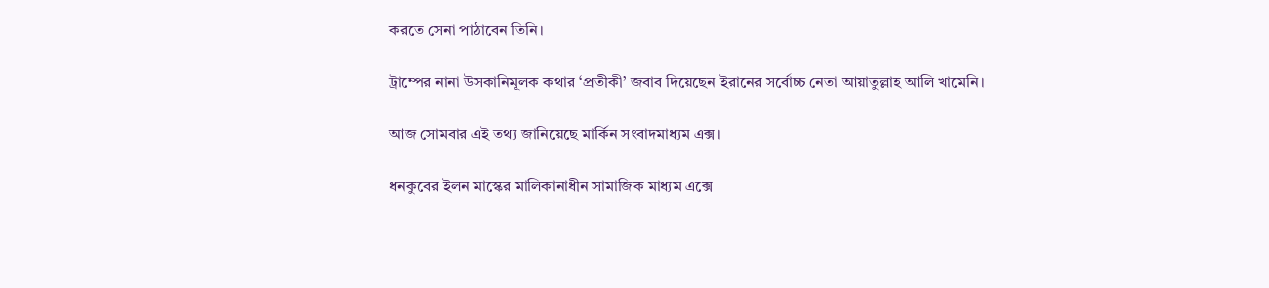করতে সেনা পাঠাবেন তিনি।

ট্রাম্পের নানা উসকানিমূলক কথার ‘প্রতীকী’ জবাব দিয়েছেন ইরানের সর্বোচ্চ নেতা আয়াতুল্লাহ আলি খামেনি।

আজ সোমবার এই তথ্য জানিয়েছে মার্কিন সংবাদমাধ্যম এক্স।

ধনকুবের ইলন মাস্কের মালিকানাধীন সামাজিক মাধ্যম এক্সে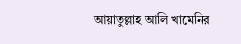আয়াতুল্লাহ আলি খামেনির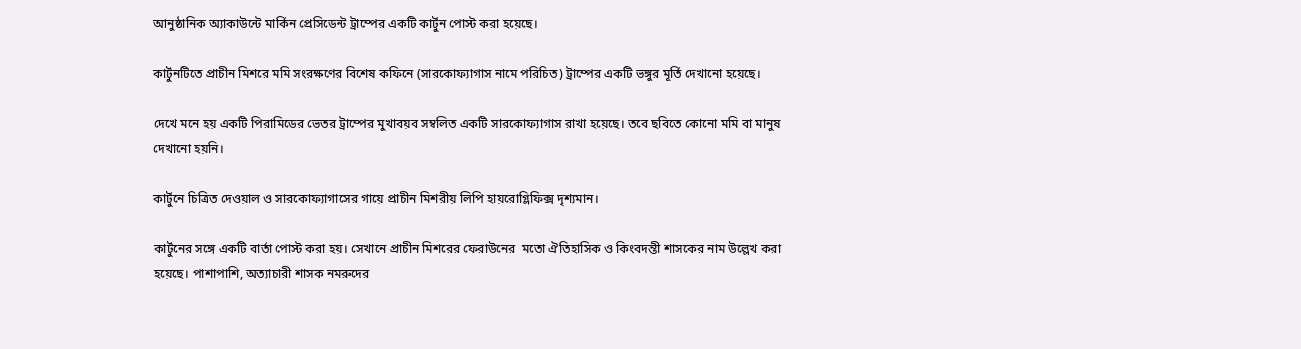আনুষ্ঠানিক অ্যাকাউন্টে মার্কিন প্রেসিডেন্ট ট্রাম্পের একটি কার্টুন পোস্ট করা হয়েছে।

কার্টুনটিতে প্রাচীন মিশরে মমি সংরক্ষণের বিশেষ কফিনে (সারকোফ্যাগাস নামে পরিচিত) ট্রাম্পের একটি ভঙ্গুর মূর্তি দেখানো হয়েছে।

দেখে মনে হয় একটি পিরামিডের ভেতর ট্রাম্পের মুখাবয়ব সম্বলিত একটি সারকোফ্যাগাস রাখা হয়েছে। তবে ছবিতে কোনো মমি বা মানুষ দেখানো হয়নি।

কার্টুনে চিত্রিত দেওয়াল ও সারকোফ্যাগাসের গায়ে প্রাচীন মিশরীয় লিপি হায়রোগ্লিফিক্স দৃশ্যমান।

কার্টুনের সঙ্গে একটি বার্তা পোস্ট করা হয়। সেখানে প্রাচীন মিশরের ফেরাউনের  মতো ঐতিহাসিক ও কিংবদন্তী শাসকের নাম উল্লেখ করা হয়েছে। পাশাপাশি, অত্যাচারী শাসক নমরুদের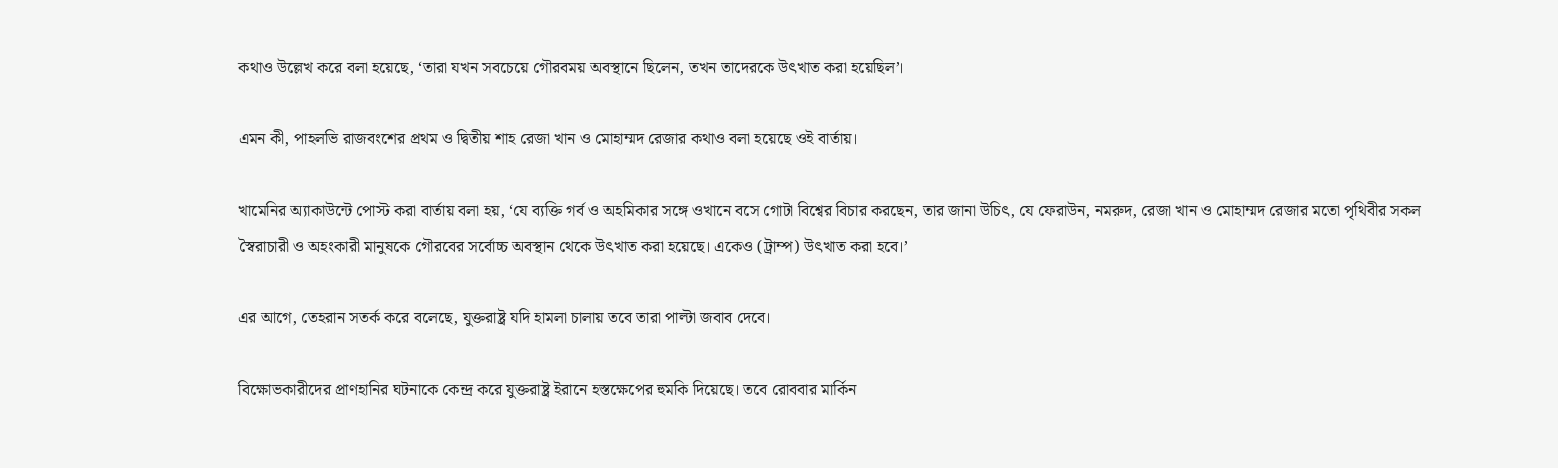কথাও উল্লেখ করে বলা হয়েছে, ‘তারা যখন সবচেয়ে গৌরবময় অবস্থানে ছিলেন, তখন তাদেরকে উৎখাত করা হয়েছিল’।

এমন কী, পাহলভি রাজবংশের প্রথম ও দ্বিতীয় শাহ রেজা খান ও মোহাম্মদ রেজার কথাও বলা হয়েছে ওই বার্তায়।

খামেনির অ্যাকাউন্টে পোস্ট করা বার্তায় বলা হয়, ‘যে ব্যক্তি গর্ব ও অহমিকার সঙ্গে ওখানে বসে গোটা বিশ্বের বিচার করছেন, তার জানা উচিৎ, যে ফেরাউন, নমরুদ, রেজা খান ও মোহাম্মদ রেজার মতো পৃথিবীর সকল স্বৈরাচারী ও অহংকারী মানুষকে গৌরবের সর্বোচ্চ অবস্থান থেকে উৎখাত করা হয়েছে। একেও (ট্রাম্প) উৎখাত করা হবে।’

এর আগে, তেহরান সতর্ক করে বলেছে, যুক্তরাষ্ট্র যদি হামলা চালায় তবে তারা পাল্টা জবাব দেবে।

বিক্ষোভকারীদের প্রাণহানির ঘটনাকে কেন্দ্র করে যুক্তরাষ্ট্র ইরানে হস্তক্ষেপের হুমকি দিয়েছে। তবে রোববার মার্কিন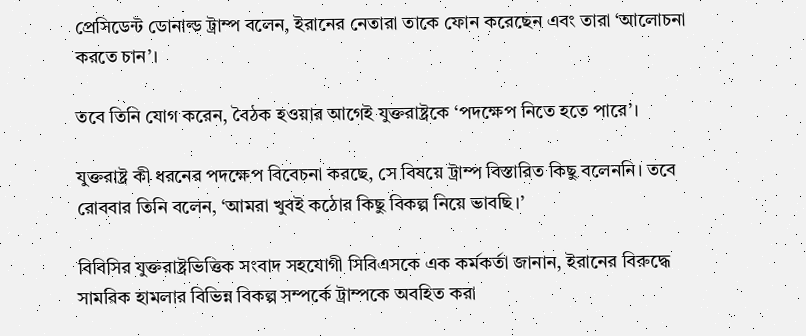প্রেসিডেন্ট ডোনাল্ড ট্রাম্প বলেন, ইরানের নেতারা তাকে ফোন করেছেন এবং তারা ‘আলোচনা করতে চান’।

তবে তিনি যোগ করেন, বৈঠক হওয়ার আগেই যুক্তরাষ্ট্রকে ‘পদক্ষেপ নিতে হতে পারে’।

যুক্তরাষ্ট্র কী ধরনের পদক্ষেপ বিবেচনা করছে, সে বিষয়ে ট্রাম্প বিস্তারিত কিছু বলেননি। তবে রোববার তিনি বলেন, ‘আমরা খুবই কঠোর কিছু বিকল্প নিয়ে ভাবছি।’

বিবিসির যুক্তরাষ্ট্রভিত্তিক সংবাদ সহযোগী সিবিএসকে এক কর্মকর্তা জানান, ইরানের বিরুদ্ধে সামরিক হামলার বিভিন্ন বিকল্প সম্পর্কে ট্রাম্পকে অবহিত করা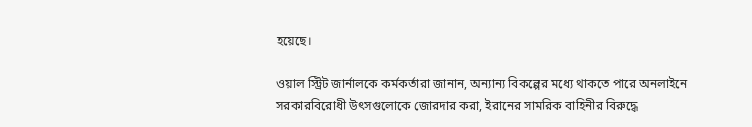হয়েছে।

ওয়াল স্ট্রিট জার্নালকে কর্মকর্তারা জানান, অন্যান্য বিকল্পের মধ্যে থাকতে পারে অনলাইনে সরকারবিরোধী উৎসগুলোকে জোরদার করা, ইরানের সামরিক বাহিনীর বিরুদ্ধে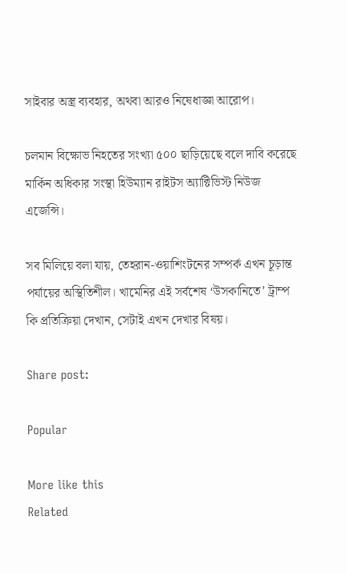সাইবার অস্ত্র ব্যবহার, অথবা আরও নিষেধাজ্ঞা আরোপ।

চলমান বিক্ষোভ নিহতের সংখ্যা ৫০০ ছাড়িয়েছে বলে দাবি করেছে মার্কিন অধিকার সংস্থা হিউম্যান রাইটস অ্যাক্টিভিস্ট নিউজ এজেন্সি।

সব মিলিয়ে বলা যায়, তেহরান-ওয়াশিংটনের সম্পর্ক এখন চূড়ান্ত পর্যায়ের অস্থিতিশীল। খামেনির এই সর্বশেষ ‘উসকানিতে’ ট্রাম্প কি প্রতিক্রিয়া দেখান, সেটাই এখন দেখার বিষয়।

Share post:

Popular

More like this
Related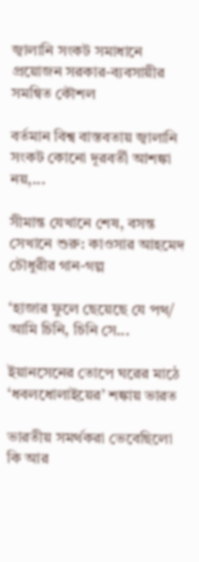জ্বালানি সংকট সমাধানে প্রয়োজন সরকার-ব্যবসায়ীর সমন্বিত কৌশল

বর্তমান বিশ্ব বাস্তবতায় জ্বালানি সংকট কোনো দূরবর্তী আশঙ্কা নয়,...

সীমান্ত যেখানে শেষ, বসন্ত সেখানে শুরু: কাওসার আহমেদ চৌধুরীর গান-গল্প

‘হাজার ফুলে ছেয়েছে যে পথ/ আমি চিনি, চিনি সে...

ইয়ানসেনের তোপে ঘরের মাঠে ‘ধবলধোলাইয়ের’ শঙ্কায় ভারত

ভারতীয় সমর্থকরা ভেবেছিলো কি আর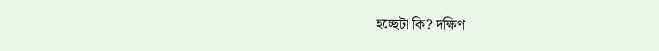হচ্ছেটা কি? দক্ষিণ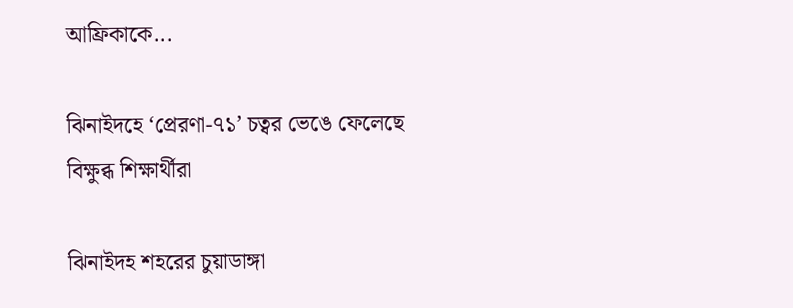আফ্রিকাকে...

ঝিনাইদহে ‘প্রেরণা-৭১’ চত্বর ভেঙে ফেলেছে বিক্ষুব্ধ শিক্ষার্থীরা

ঝিনাইদহ শহরের চুয়াডাঙ্গা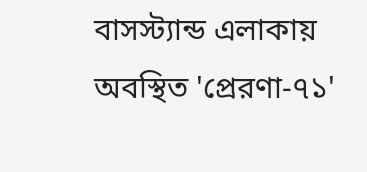বাসস্ট্যান্ড এলাকায় অবস্থিত 'প্রেরণা-৭১'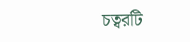চত্বরটি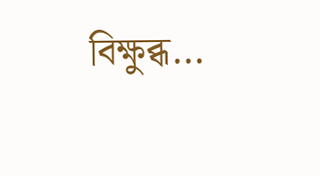বিক্ষুব্ধ...